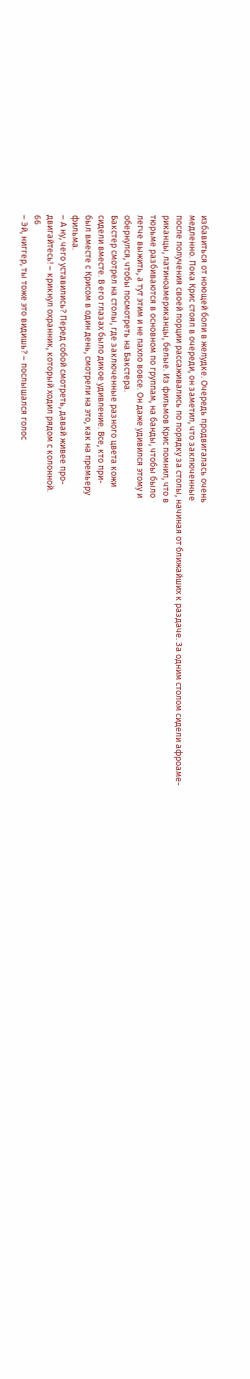избавиться от ноющей боли в желудке. Очередь продвигалась очень
медленно. Пока Крис стоял в очереди, он заметил, что заключенные
после получения своей порции рассаживались по порядку за столы, начиная от ближайших к раздаче. За одним столом сидели афроаме-
риканцы, латиноамериканцы, белые. Из фильмов Крис помнил, что в
тюрьме разбиваются в основном по группам, на банды, чтобы было
легче выжить, а тут этим и не пахло вовсе. Он даже удивился этому и
обернулся, чтобы посмотреть на Бакстера.
Бакстер смотрел на столы, где заключенные разного цвета кожи
сидели вместе. В его глазах было дикое удивление. Все, кто при-
был вместе с Крисом в один день, смотрели на это, как на премьеру
фильма.
– А ну, чего уставились? Перед собой смотреть, давай живее про-
двигайтесь! – крикнул охранник, который ходил рядом с колонной.
66
– Эй, ниггер, ты тоже это видишь? – послышался голос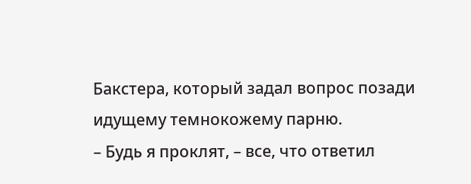Бакстера, который задал вопрос позади идущему темнокожему парню.
– Будь я проклят, – все, что ответил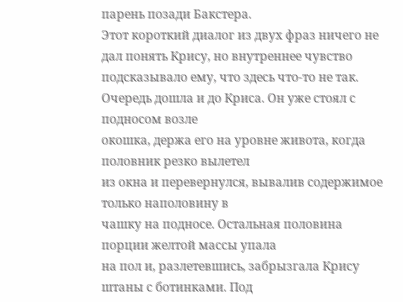парень позади Бакстера.
Этот короткий диалог из двух фраз ничего не дал понять Крису, но внутреннее чувство подсказывало ему, что здесь что-то не так.
Очередь дошла и до Криса. Он уже стоял с подносом возле
окошка, держа его на уровне живота, когда половник резко вылетел
из окна и перевернулся, вывалив содержимое только наполовину в
чашку на подносе. Остальная половина порции желтой массы упала
на пол и, разлетевшись, забрызгала Крису штаны с ботинками. Под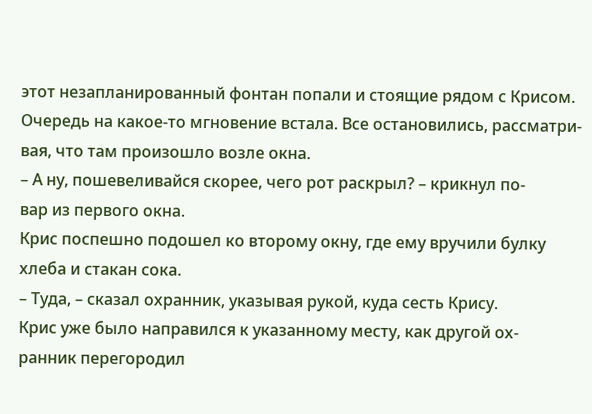этот незапланированный фонтан попали и стоящие рядом с Крисом.
Очередь на какое-то мгновение встала. Все остановились, рассматри-
вая, что там произошло возле окна.
– А ну, пошевеливайся скорее, чего рот раскрыл? – крикнул по-
вар из первого окна.
Крис поспешно подошел ко второму окну, где ему вручили булку
хлеба и стакан сока.
– Туда, – сказал охранник, указывая рукой, куда сесть Крису.
Крис уже было направился к указанному месту, как другой ох-
ранник перегородил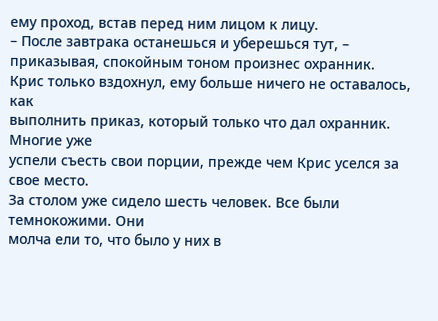ему проход, встав перед ним лицом к лицу.
– После завтрака останешься и уберешься тут, – приказывая, спокойным тоном произнес охранник.
Крис только вздохнул, ему больше ничего не оставалось, как
выполнить приказ, который только что дал охранник. Многие уже
успели съесть свои порции, прежде чем Крис уселся за свое место.
За столом уже сидело шесть человек. Все были темнокожими. Они
молча ели то, что было у них в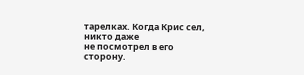тарелках. Когда Крис сел, никто даже
не посмотрел в его сторону.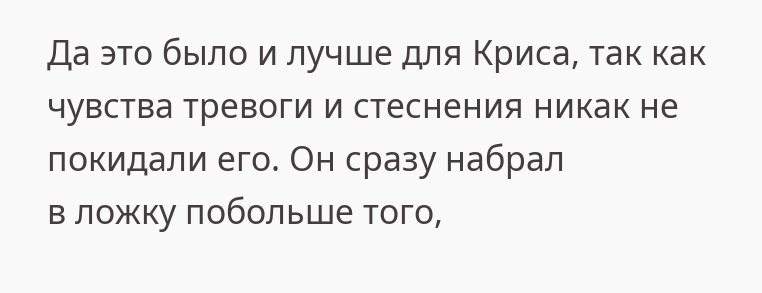Да это было и лучше для Криса, так как
чувства тревоги и стеснения никак не покидали его. Он сразу набрал
в ложку побольше того,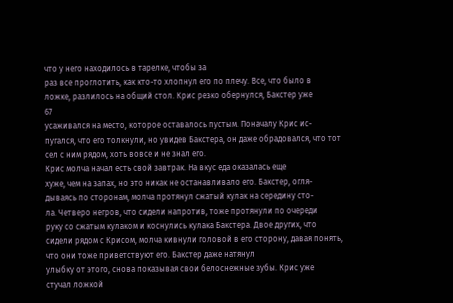что у него находилось в тарелке, чтобы за
раз все проглотить, как кто-то хлопнул его по плечу. Все, что было в
ложке, разлилось на общий стол. Крис резко обернулся, Бакстер уже
67
усаживался на место, которое оставалось пустым. Поначалу Крис ис-
пугался, что его толкнули, но увидев Бакстера, он даже обрадовался, что тот сел с ним рядом, хоть вовсе и не знал его.
Крис молча начал есть свой завтрак. На вкус еда оказалась еще
хуже, чем на запах, но это никак не останавливало его. Бакстер, огля-
дываясь по сторонам, молча протянул сжатый кулак на середину сто-
ла. Четверо негров, что сидели напротив, тоже протянули по очереди
руку со сжатым кулаком и коснулись кулака Бакстера. Двое других, что сидели рядом с Крисом, молча кивнули головой в его сторону, давая понять, что они тоже приветствуют его. Бакстер даже натянул
улыбку от этого, снова показывая свои белоснежные зубы. Крис уже
стучал ложкой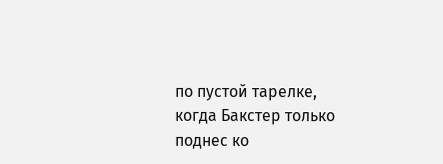по пустой тарелке, когда Бакстер только поднес ко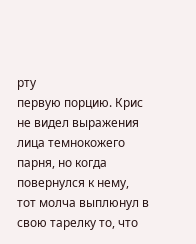рту
первую порцию. Крис не видел выражения лица темнокожего парня, но когда повернулся к нему, тот молча выплюнул в свою тарелку то, что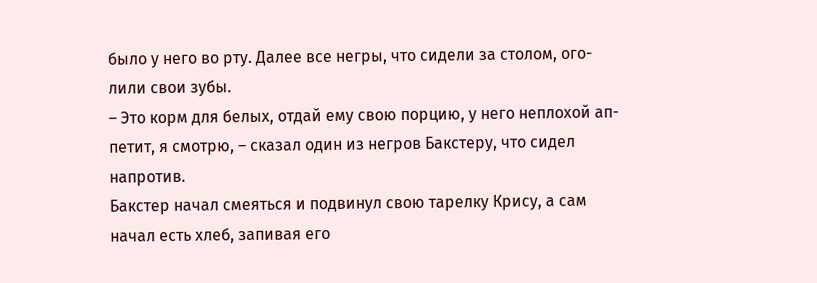было у него во рту. Далее все негры, что сидели за столом, ого-
лили свои зубы.
– Это корм для белых, отдай ему свою порцию, у него неплохой ап-
петит, я смотрю, – сказал один из негров Бакстеру, что сидел напротив.
Бакстер начал смеяться и подвинул свою тарелку Крису, а сам
начал есть хлеб, запивая его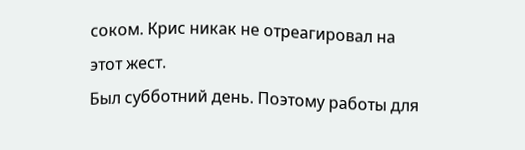соком. Крис никак не отреагировал на
этот жест.
Был субботний день. Поэтому работы для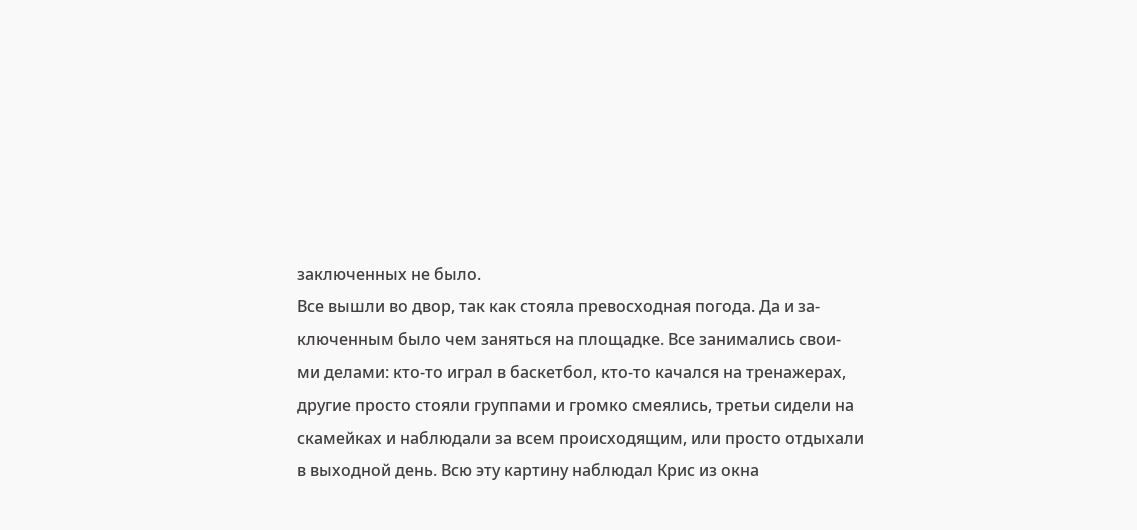заключенных не было.
Все вышли во двор, так как стояла превосходная погода. Да и за-
ключенным было чем заняться на площадке. Все занимались свои-
ми делами: кто-то играл в баскетбол, кто-то качался на тренажерах, другие просто стояли группами и громко смеялись, третьи сидели на
скамейках и наблюдали за всем происходящим, или просто отдыхали
в выходной день. Всю эту картину наблюдал Крис из окна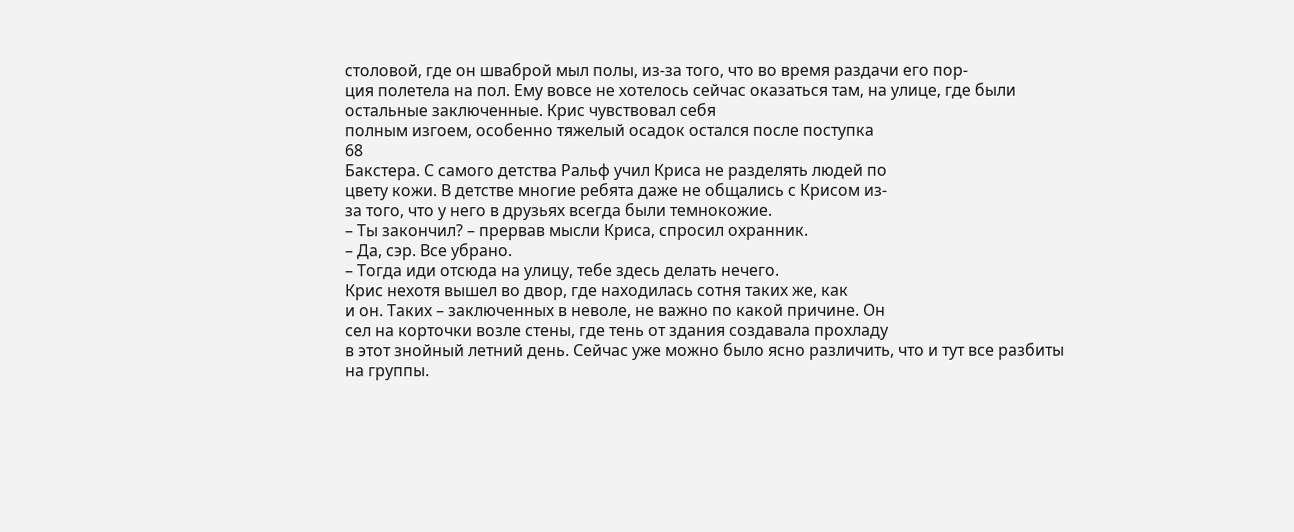столовой, где он шваброй мыл полы, из-за того, что во время раздачи его пор-
ция полетела на пол. Ему вовсе не хотелось сейчас оказаться там, на улице, где были остальные заключенные. Крис чувствовал себя
полным изгоем, особенно тяжелый осадок остался после поступка
68
Бакстера. С самого детства Ральф учил Криса не разделять людей по
цвету кожи. В детстве многие ребята даже не общались с Крисом из-
за того, что у него в друзьях всегда были темнокожие.
– Ты закончил? – прервав мысли Криса, спросил охранник.
– Да, сэр. Все убрано.
– Тогда иди отсюда на улицу, тебе здесь делать нечего.
Крис нехотя вышел во двор, где находилась сотня таких же, как
и он. Таких – заключенных в неволе, не важно по какой причине. Он
сел на корточки возле стены, где тень от здания создавала прохладу
в этот знойный летний день. Сейчас уже можно было ясно различить, что и тут все разбиты на группы.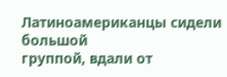Латиноамериканцы сидели большой
группой, вдали от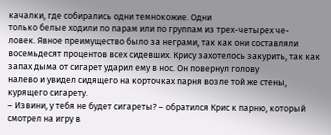качалки, где собирались одни темнокожие. Одни
только белые ходили по парам или по группам из трех-четырех че-
ловек. Явное преимущество было за неграми, так как они составляли
восемьдесят процентов всех сидевших. Крису захотелось закурить, так как запах дыма от сигарет ударил ему в нос. Он повернул голову
налево и увидел сидящего на корточках парня возле той же стены, курящего сигарету.
– Извини, у тебя не будет сигареты? – обратился Крис к парню, который смотрел на игру в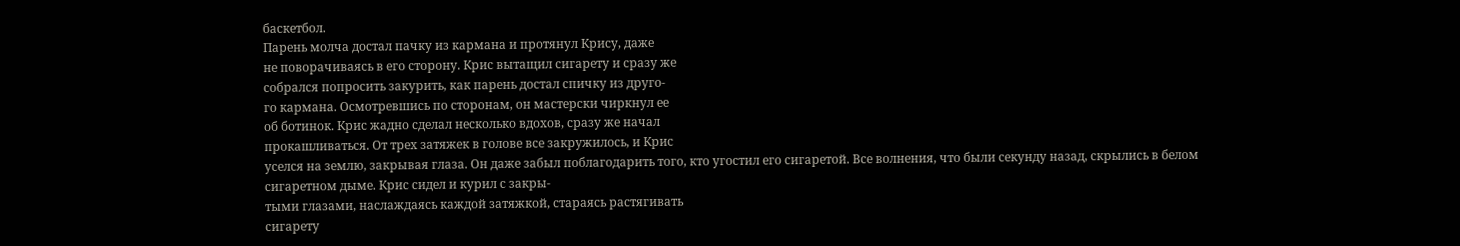баскетбол.
Парень молча достал пачку из кармана и протянул Крису, даже
не поворачиваясь в его сторону. Крис вытащил сигарету и сразу же
собрался попросить закурить, как парень достал спичку из друго-
го кармана. Осмотревшись по сторонам, он мастерски чиркнул ее
об ботинок. Крис жадно сделал несколько вдохов, сразу же начал
прокашливаться. От трех затяжек в голове все закружилось, и Крис
уселся на землю, закрывая глаза. Он даже забыл поблагодарить того, кто угостил его сигаретой. Все волнения, что были секунду назад, скрылись в белом сигаретном дыме. Крис сидел и курил с закры-
тыми глазами, наслаждаясь каждой затяжкой, стараясь растягивать
сигарету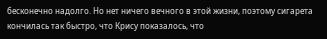бесконечно надолго. Но нет ничего вечного в этой жизни, поэтому сигарета кончилась так быстро, что Крису показалось, что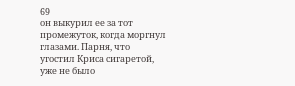69
он выкурил ее за тот промежуток, когда моргнул глазами. Парня, что
угостил Криса сигаретой, уже не было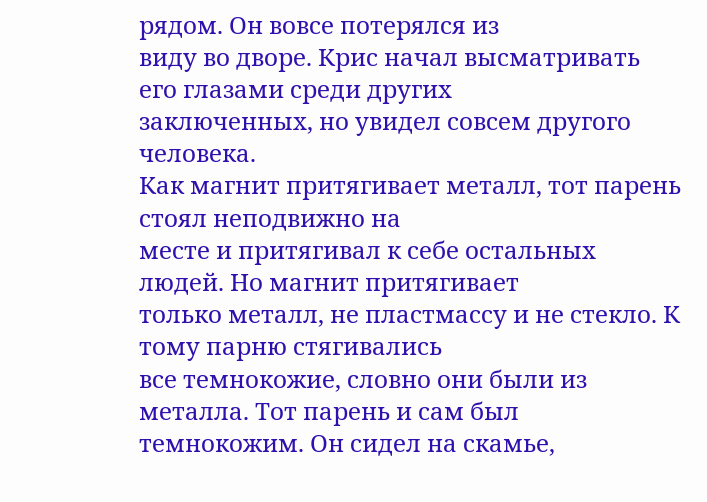рядом. Он вовсе потерялся из
виду во дворе. Крис начал высматривать его глазами среди других
заключенных, но увидел совсем другого человека.
Как магнит притягивает металл, тот парень стоял неподвижно на
месте и притягивал к себе остальных людей. Но магнит притягивает
только металл, не пластмассу и не стекло. К тому парню стягивались
все темнокожие, словно они были из металла. Тот парень и сам был
темнокожим. Он сидел на скамье,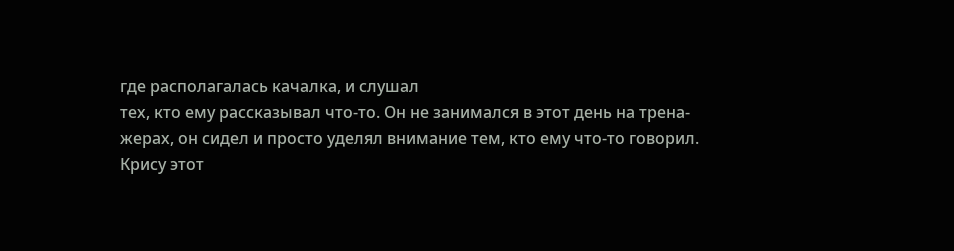где располагалась качалка, и слушал
тех, кто ему рассказывал что-то. Он не занимался в этот день на трена-
жерах, он сидел и просто уделял внимание тем, кто ему что-то говорил.
Крису этот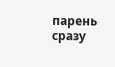парень сразу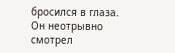бросился в глаза. Он неотрывно смотрел